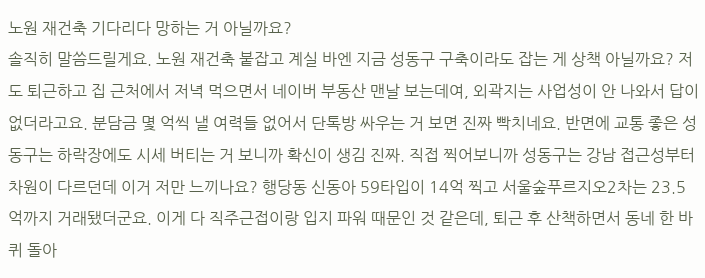노원 재건축 기다리다 망하는 거 아닐까요?
솔직히 말씀드릴게요. 노원 재건축 붙잡고 계실 바엔 지금 성동구 구축이라도 잡는 게 상책 아닐까요? 저도 퇴근하고 집 근처에서 저녁 먹으면서 네이버 부동산 맨날 보는데여, 외곽지는 사업성이 안 나와서 답이 없더라고요. 분담금 몇 억씩 낼 여력들 없어서 단톡방 싸우는 거 보면 진짜 빡치네요. 반면에 교통 좋은 성동구는 하락장에도 시세 버티는 거 보니까 확신이 생김 진짜. 직접 찍어보니까 성동구는 강남 접근성부터 차원이 다르던데 이거 저만 느끼나요? 행당동 신동아 59타입이 14억 찍고 서울숲푸르지오2차는 23.5억까지 거래됐더군요. 이게 다 직주근접이랑 입지 파워 때문인 것 같은데, 퇴근 후 산책하면서 동네 한 바퀴 돌아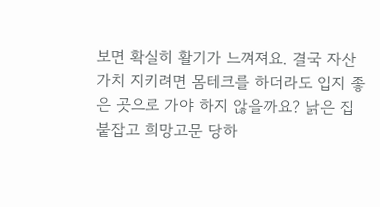보면 확실히 활기가 느껴져요. 결국 자산 가치 지키려면 몸테크를 하더라도 입지 좋은 곳으로 가야 하지 않을까요? 낡은 집 붙잡고 희망고문 당하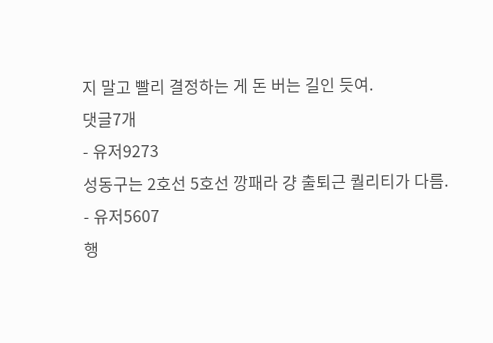지 말고 빨리 결정하는 게 돈 버는 길인 듯여.
댓글7개
- 유저9273
성동구는 2호선 5호선 깡패라 걍 출퇴근 퀄리티가 다름.
- 유저5607
행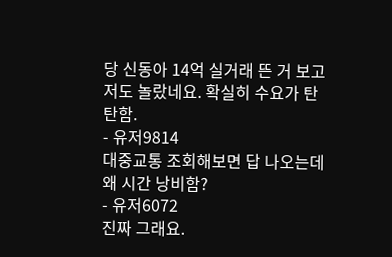당 신동아 14억 실거래 뜬 거 보고 저도 놀랐네요. 확실히 수요가 탄탄함.
- 유저9814
대중교통 조회해보면 답 나오는데 왜 시간 낭비함?
- 유저6072
진짜 그래요.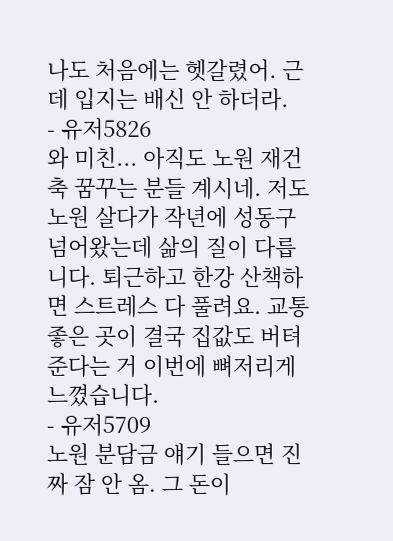나도 처음에는 헷갈렸어. 근데 입지는 배신 안 하더라.
- 유저5826
와 미친... 아직도 노원 재건축 꿈꾸는 분들 계시네. 저도 노원 살다가 작년에 성동구 넘어왔는데 삶의 질이 다릅니다. 퇴근하고 한강 산책하면 스트레스 다 풀려요. 교통 좋은 곳이 결국 집값도 버텨준다는 거 이번에 뼈저리게 느꼈습니다.
- 유저5709
노원 분담금 얘기 들으면 진짜 잠 안 옴. 그 돈이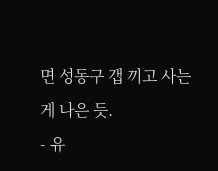면 성동구 갭 끼고 사는 게 나은 듯.
- 유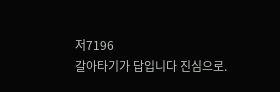저7196
갈아타기가 답입니다 진심으로.